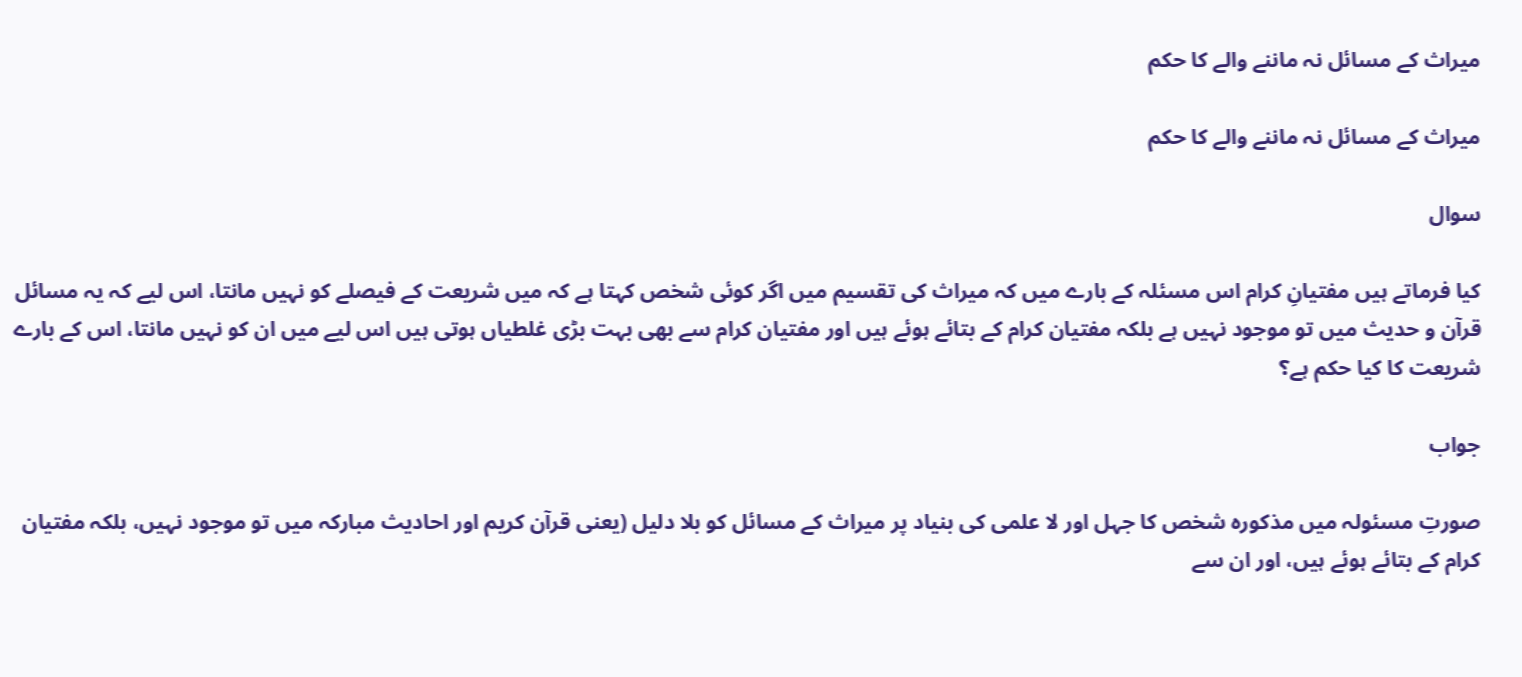میراث کے مسائل نہ ماننے والے کا حکم

میراث کے مسائل نہ ماننے والے کا حکم

سوال

کیا فرماتے ہیں مفتیانِ کرام اس مسئلہ کے بارے میں کہ میراث کی تقسیم میں اگر کوئی شخص کہتا ہے کہ میں شریعت کے فیصلے کو نہیں مانتا، اس لیے کہ یہ مسائل قرآن و حدیث میں تو موجود نہیں ہے بلکہ مفتیان کرام کے بتائے ہوئے ہیں اور مفتیان کرام سے بھی بہت بڑی غلطیاں ہوتی ہیں اس لیے میں ان کو نہیں مانتا، اس کے بارے شریعت کا کیا حکم ہے؟

جواب

صورتِ مسئولہ میں مذکورہ شخص کا جہل اور لا علمی کی بنیاد پر میراث کے مسائل کو بلا دلیل (یعنی قرآن کریم اور احادیث مبارکہ میں تو موجود نہیں، بلکہ مفتیان کرام کے بتائے ہوئے ہیں، اور ان سے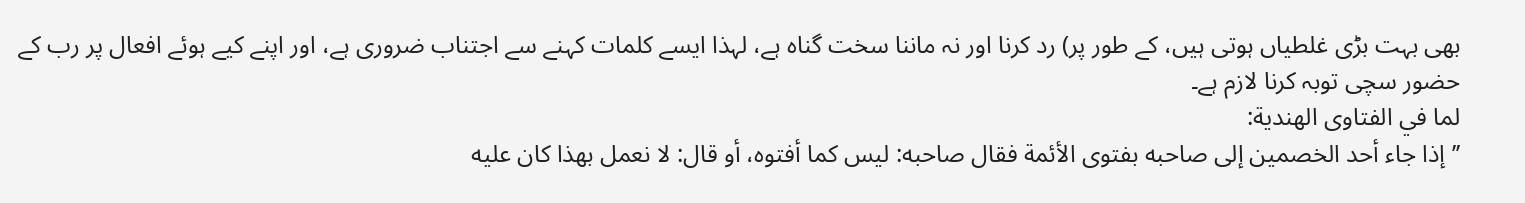بھی بہت بڑی غلطیاں ہوتی ہیں، کے طور پر) رد کرنا اور نہ ماننا سخت گناہ ہے، لہذا ایسے کلمات کہنے سے اجتناب ضروری ہے، اور اپنے کیے ہوئے افعال پر رب کے حضور سچی توبہ کرنا لازم ہے۔
لما في الفتاوى الهندية:
’’إذا جاء أحد الخصمين إلى صاحبه بفتوى الأئمة فقال صاحبه: ليس كما أفتوه، أو قال: لا نعمل بهذا كان عليه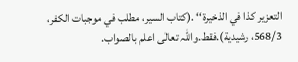التعزير كذا في الذخيرة‘‘ .(كتاب السير، مطلب في موجبات الكفر، 568/3، رشيدية).فقط.واللہ تعالٰی اعلم بالصواب.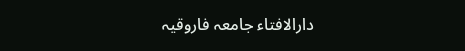دارالافتاء جامعہ فاروقیہ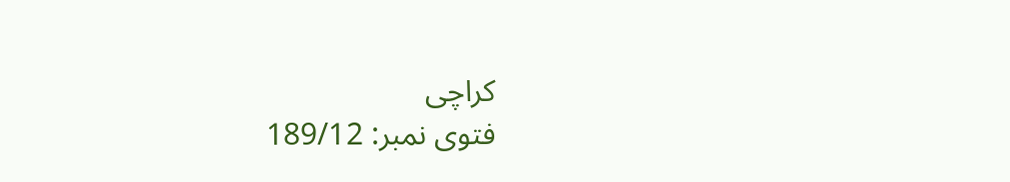کراچی
فتوی نمبر: 189/12